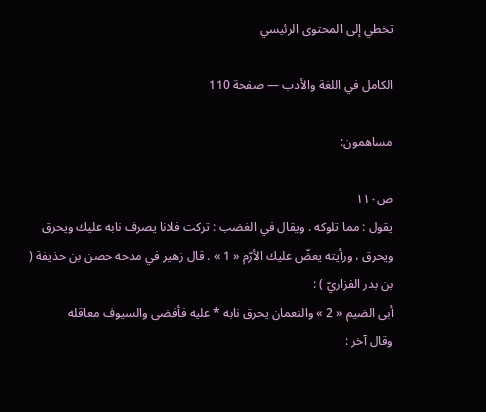تخطي إلى المحتوى الرئيسي

الكامل في اللغة والأدب — صفحة 110

مساهمون:

ص١١٠
يقول : مما تلوكه . ويقال في الغضب : تركت فلانا يصرف نابه عليك ويحرق ويحرق ، ورأيته يعضّ عليك الأرّم « 1 » . قال زهير في مدحه حصن بن حذيفة ( بن بدر الفزاريّ ) :
أبى الضيم « 2 » والنعمان يحرق نابه * عليه فأفضى والسيوف معاقله
وقال آخر :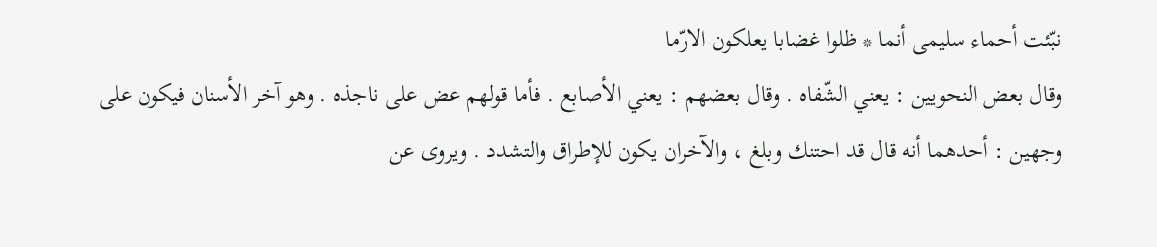نبّئت أحماء سليمى أنما * ظلوا غضابا يعلكون الارّما
وقال بعض النحويين : يعني الشّفاه . وقال بعضهم : يعني الأصابع . فأما قولهم عض على ناجذه . وهو آخر الأسنان فيكون على وجهين : أحدهما أنه قال قد احتنك وبلغ ، والآخران يكون للإطراق والتشدد . ويروى عن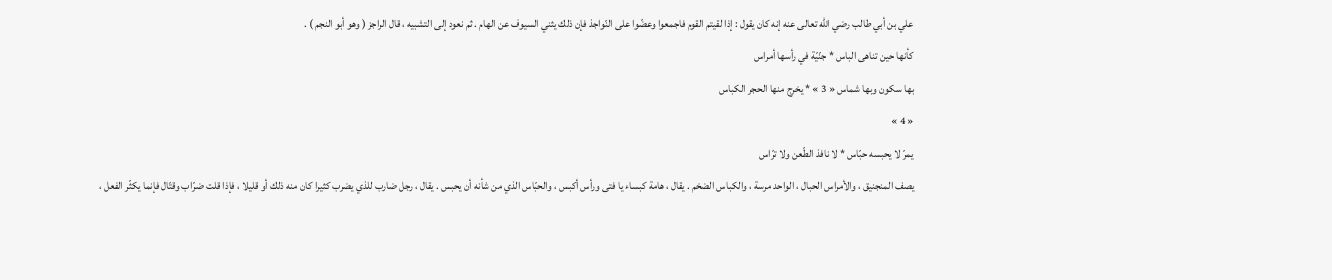علي بن أبي طالب رضي اللّه تعالى عنه إنه كان يقول : إذا لقيتم القوم فاجمعوا وعضّوا على النّواجذ فإن ذلك يثني السيوف عن الهام . ثم نعود إلى التشبيه ، قال الراجز ( وهو أبو النجم ) .
كأنها حين تناهى الباس * جنّيّة في رأسها أمراس
بها سكون وبها شماس « 3 » * يخرج منها الحجر الكباس
« 4 »
يمرّ لا يحبسه حبّاس * لا نافذ الطّعن ولا ترّاس
يصف المنجنيق ، والأمراس الحبال ، الواحد مرسة ، والكباس الضخم . يقال ، هامة كبساء يا فتى ورأس أكبس ، والحبّاس الذي من شأنه أن يحبس . يقال ، رجل ضارب للذي يضرب كثيرا كان منه ذلك أو قليلا ، فإذا قلت ضرّاب وقتّال فإنما يكثّر الفعل ،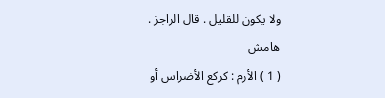ولا يكون للقليل . قال الراجز .
هامش
( 1 ) الأرم : كركع الأضراس أو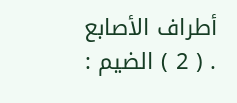أطراف الأصابع . ( 2 ) الضيم :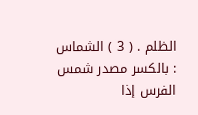الظلم . ( 3 ) الشماس : بالكسر مصدر شمس الفرس إذا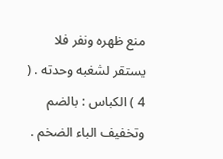منع ظهره ونفر فلا يستقر لشغبه وحدته . ( 4 ) الكباس : بالضم وتخفيف الباء الضخم .